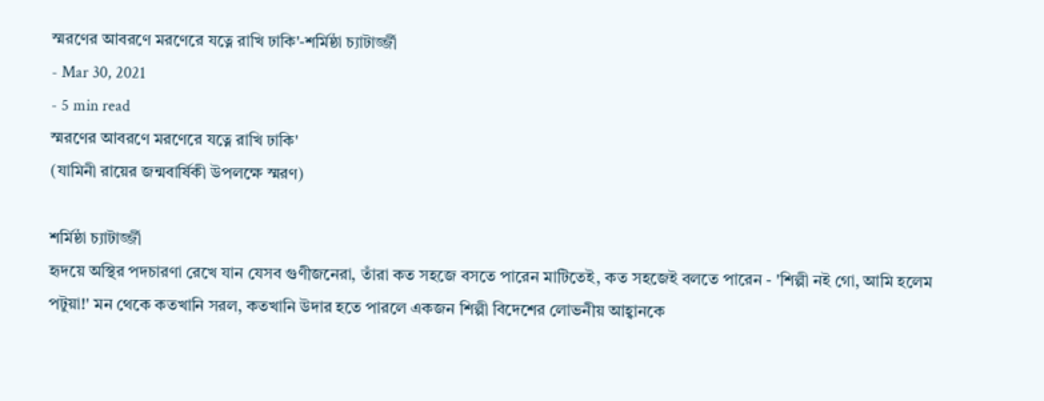স্মরণের আবরণে মরণেরে যত্নে রাখি ঢাকি'-শর্মিষ্ঠা চ্যাটার্জ্জী
- Mar 30, 2021
- 5 min read
স্মরণের আবরণে মরণেরে যত্নে রাখি ঢাকি'
(যামিনী রায়ের জন্মবার্ষিকী উপলক্ষে স্মরণ)

শর্মিষ্ঠা চ্যাটার্জ্জী
হৃদয়ে অস্থির পদচারণা রেখে যান যেসব গুণীজনেরা, তাঁরা কত সহজে বসতে পারেন মাটিতেই, কত সহজেই বলতে পারেন - 'শিল্পী নই গো, আমি হলেম পটুয়া!' মন থেকে কতখানি সরল, কতখানি উদার হতে পারলে একজন শিল্পী বিদেশের লোভনীয় আহ্বানকে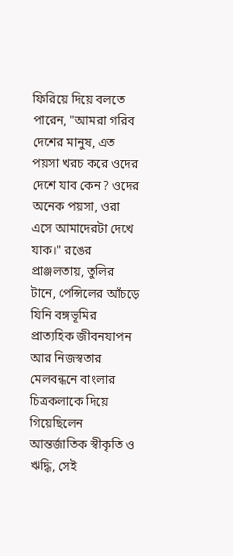ফিরিয়ে দিয়ে বলতে পারেন, "আমরা গরিব দেশের মানুষ, এত পয়সা খরচ করে ওদের দেশে যাব কেন? ওদের অনেক পয়সা, ওরা এসে আমাদেরটা দেখে যাক।" রঙের প্রাঞ্জলতায়, তুলির টানে, পেন্সিলের আঁচড়ে যিনি বঙ্গভূমির প্রাত্যহিক জীবনযাপন আর নিজস্বতার মেলবন্ধনে বাংলার চিত্রকলাকে দিয়ে গিয়েছিলেন আন্তর্জাতিক স্বীকৃতি ও ঋদ্ধি, সেই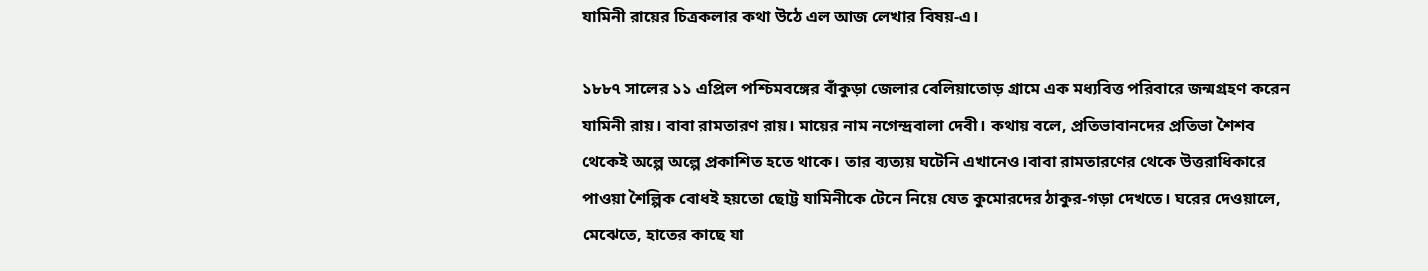যামিনী রায়ের চিত্রকলার কথা উঠে এল আজ লেখার বিষয়-এ।

১৮৮৭ সালের ১১ এপ্রিল পশ্চিমবঙ্গের বাঁকুড়া জেলার বেলিয়াতোড় গ্রামে এক মধ্যবিত্ত পরিবারে জন্মগ্রহণ করেন যামিনী রায়। বাবা রামতারণ রায়। মায়ের নাম নগেন্দ্রবালা দেবী। কথায় বলে, প্রতিভাবানদের প্রতিভা শৈশব থেকেই অল্পে অল্পে প্রকাশিত হতে থাকে। তার ব্যত্যয় ঘটেনি এখানেও।বাবা রামতারণের থেকে উত্তরাধিকারে পাওয়া শৈল্পিক বোধই হয়তো ছোট্ট যামিনীকে টেনে নিয়ে যেত কুমোরদের ঠাকুর-গড়া দেখতে। ঘরের দেওয়ালে, মেঝেতে, হাতের কাছে যা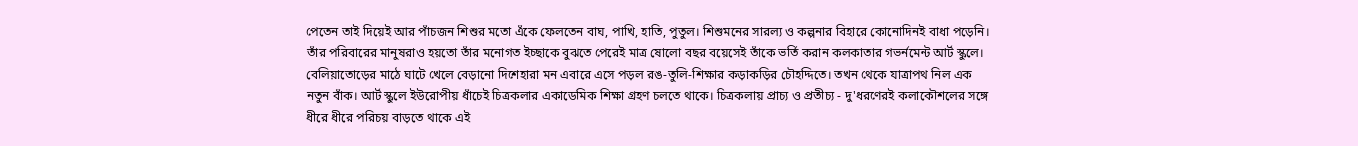পেতেন তাই দিয়েই আর পাঁচজন শিশুর মতো এঁকে ফেলতেন বাঘ, পাখি, হাতি, পুতুল। শিশুমনের সারল্য ও কল্পনার বিহারে কোনোদিনই বাধা পড়েনি। তাঁর পরিবারের মানুষরাও হয়তো তাঁর মনোগত ইচ্ছাকে বুঝতে পেরেই মাত্র ষোলো বছর বয়েসেই তাঁকে ভর্তি করান কলকাতার গভর্নমেন্ট আর্ট স্কুলে।
বেলিয়াতোড়ের মাঠে ঘাটে খেলে বেড়ানো দিশেহারা মন এবারে এসে পড়ল রঙ-তুলি-শিক্ষার কড়াকড়ির চৌহদ্দিতে। তখন থেকে যাত্রাপথ নিল এক নতুন বাঁক। আর্ট স্কুলে ইউরোপীয় ধাঁচেই চিত্রকলার একাডেমিক শিক্ষা গ্রহণ চলতে থাকে। চিত্রকলায় প্রাচ্য ও প্রতীচ্য - দু'ধরণেরই কলাকৌশলের সঙ্গে ধীরে ধীরে পরিচয় বাড়তে থাকে এই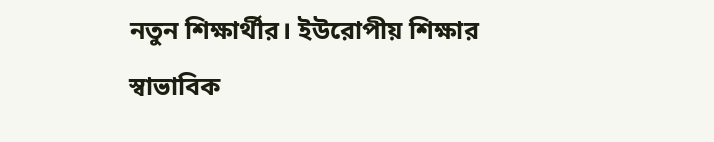নতুন শিক্ষার্থীর। ইউরোপীয় শিক্ষার স্বাভাবিক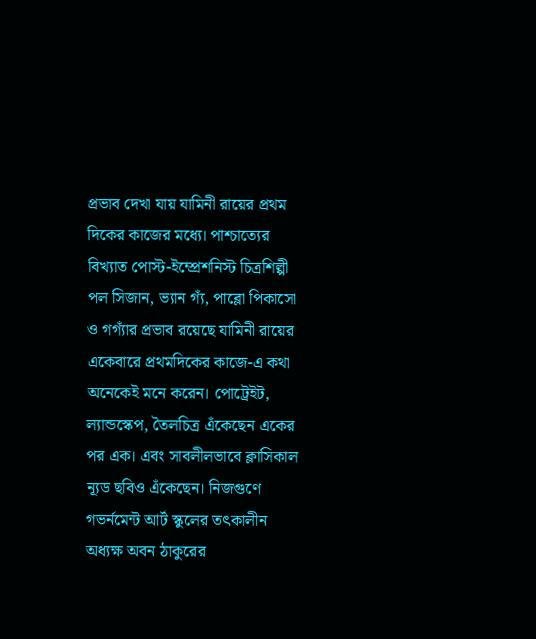প্রভাব দেখা যায় যামিনী রায়ের প্রথম দিকের কাজের মধ্যে। পাশ্চাত্যের বিখ্যাত পোস্ট-ইম্প্রেশনিস্ট চিত্রশিল্পী পল সিজান, ভ্যান গ্যঁ, পাব্লো পিকাসো ও গগ্যাঁর প্রভাব রয়েছে যামিনী রায়ের একেবারে প্রথমদিকের কাজে-এ কথা অনেকেই মনে করেন। পোট্রেইট, ল্যান্ডস্কেপ, তৈলচিত্র এঁকেছেন একের পর এক। এবং সাবলীলভাবে ক্লাসিকাল ন্যূড ছবিও এঁকেছেন। নিজগুণে গভর্নমেন্ট আর্ট স্কুলের তৎকালীন অধ্যক্ষ অবন ঠাকুরের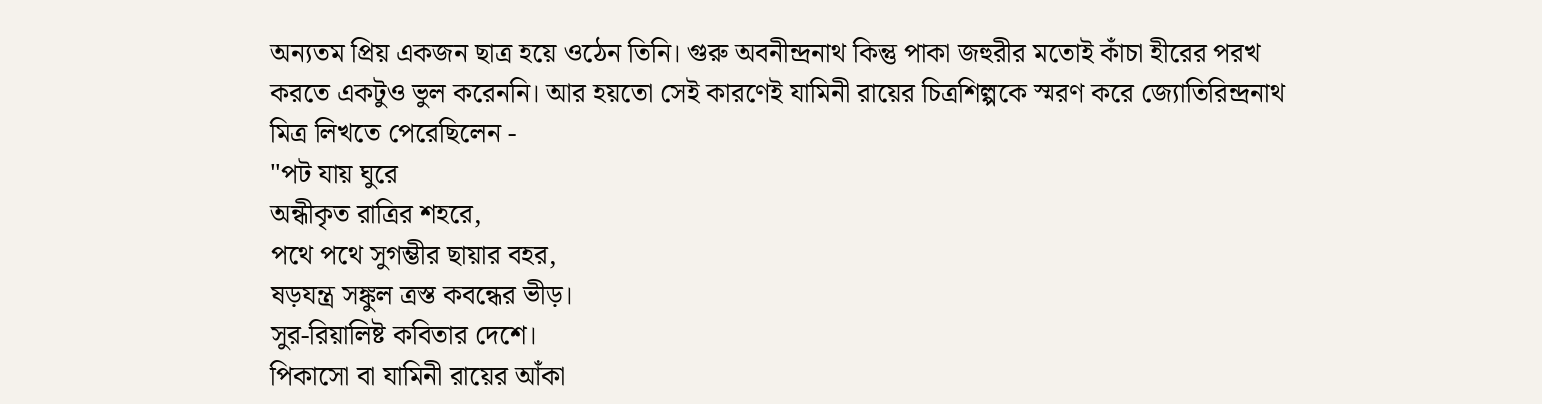অন্যতম প্রিয় একজন ছাত্র হয়ে ওঠেন তিনি। গুরু অবনীন্দ্রনাথ কিন্তু পাকা জহুরীর মতোই কাঁচা হীরের পরখ করতে একটুও ভুল করেননি। আর হয়তো সেই কারণেই যামিনী রায়ের চিত্রশিল্পকে স্মরণ করে জ্যোতিরিন্দ্রনাথ মিত্র লিখতে পেরেছিলেন -
"পট যায় ঘুরে
অন্ধীকৃত রাত্রির শহরে,
পথে পথে সুগম্ভীর ছায়ার বহর,
ষড়যন্ত্র সঙ্কুল ত্রস্ত কবন্ধের ভীড়।
সুর-রিয়ালিষ্ট কবিতার দেশে।
পিকাসো বা যামিনী রায়ের আঁকা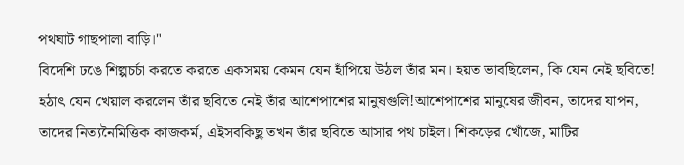পথঘাট গাছপালা বাড়ি।"
বিদেশি ঢঙে শিল্পচর্চা করতে করতে একসময় কেমন যেন হাঁপিয়ে উঠল তাঁর মন। হয়ত ভাবছিলেন, কি যেন নেই ছবিতে! হঠাৎ যেন খেয়াল করলেন তাঁর ছবিতে নেই তাঁর আশেপাশের মানুষগুলি!আশেপাশের মানুষের জীবন, তাদের যাপন, তাদের নিত্যনৈমিত্তিক কাজকর্ম, এইসবকিছু তখন তাঁর ছবিতে আসার পথ চাইল। শিকড়ের খোঁজে, মাটির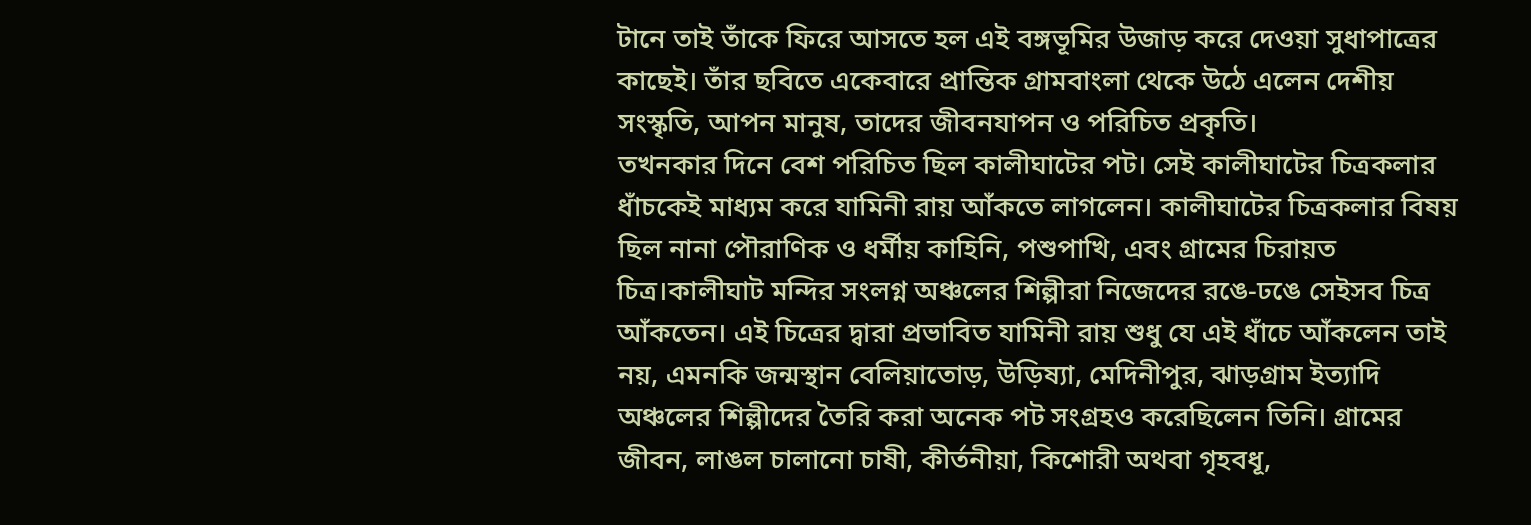টানে তাই তাঁকে ফিরে আসতে হল এই বঙ্গভূমির উজাড় করে দেওয়া সুধাপাত্রের কাছেই। তাঁর ছবিতে একেবারে প্রান্তিক গ্রামবাংলা থেকে উঠে এলেন দেশীয় সংস্কৃতি, আপন মানুষ, তাদের জীবনযাপন ও পরিচিত প্রকৃতি।
তখনকার দিনে বেশ পরিচিত ছিল কালীঘাটের পট। সেই কালীঘাটের চিত্রকলার ধাঁচকেই মাধ্যম করে যামিনী রায় আঁকতে লাগলেন। কালীঘাটের চিত্রকলার বিষয় ছিল নানা পৌরাণিক ও ধর্মীয় কাহিনি, পশুপাখি, এবং গ্রামের চিরায়ত চিত্র।কালীঘাট মন্দির সংলগ্ন অঞ্চলের শিল্পীরা নিজেদের রঙে-ঢঙে সেইসব চিত্র আঁকতেন। এই চিত্রের দ্বারা প্রভাবিত যামিনী রায় শুধু যে এই ধাঁচে আঁকলেন তাই নয়, এমনকি জন্মস্থান বেলিয়াতোড়, উড়িষ্যা, মেদিনীপুর, ঝাড়গ্রাম ইত্যাদি অঞ্চলের শিল্পীদের তৈরি করা অনেক পট সংগ্রহও করেছিলেন তিনি। গ্রামের জীবন, লাঙল চালানো চাষী, কীর্তনীয়া, কিশোরী অথবা গৃহবধূ,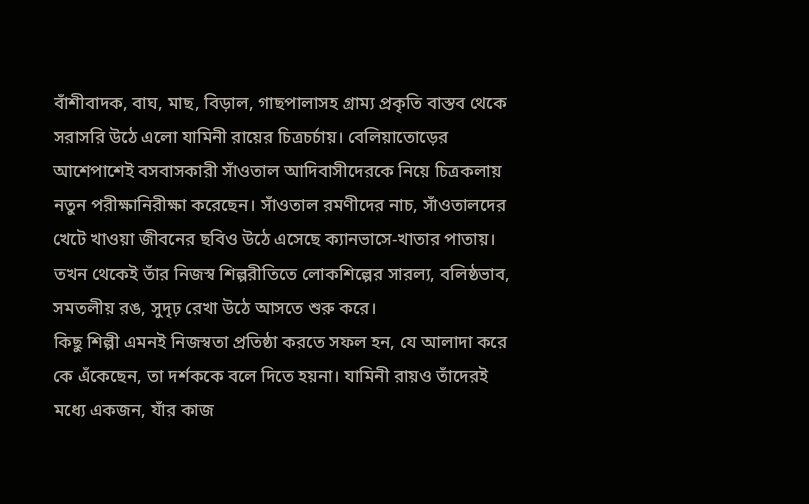বাঁশীবাদক, বাঘ, মাছ, বিড়াল, গাছপালাসহ গ্রাম্য প্রকৃতি বাস্তব থেকে সরাসরি উঠে এলো যামিনী রায়ের চিত্রচর্চায়। বেলিয়াতোড়ের আশেপাশেই বসবাসকারী সাঁওতাল আদিবাসীদেরকে নিয়ে চিত্রকলায় নতুন পরীক্ষানিরীক্ষা করেছেন। সাঁওতাল রমণীদের নাচ, সাঁওতালদের খেটে খাওয়া জীবনের ছবিও উঠে এসেছে ক্যানভাসে-খাতার পাতায়। তখন থেকেই তাঁর নিজস্ব শিল্পরীতিতে লোকশিল্পের সারল্য, বলিষ্ঠভাব, সমতলীয় রঙ, সুদৃঢ় রেখা উঠে আসতে শুরু করে।
কিছু শিল্পী এমনই নিজস্বতা প্রতিষ্ঠা করতে সফল হন, যে আলাদা করে কে এঁকেছেন, তা দর্শককে বলে দিতে হয়না। যামিনী রায়ও তাঁদেরই মধ্যে একজন, যাঁর কাজ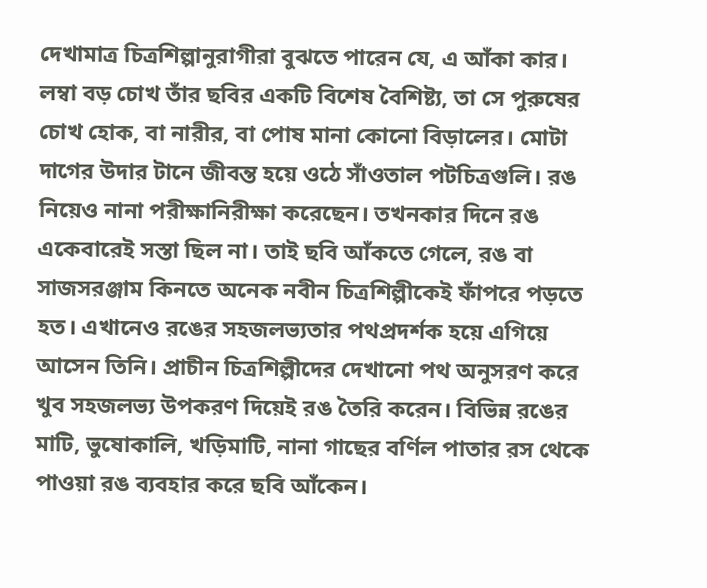দেখামাত্র চিত্রশিল্পানুরাগীরা বুঝতে পারেন যে, এ আঁকা কার। লম্বা বড় চোখ তাঁর ছবির একটি বিশেষ বৈশিষ্ট্য, তা সে পুরুষের চোখ হোক, বা নারীর, বা পোষ মানা কোনো বিড়ালের। মোটা দাগের উদার টানে জীবন্ত হয়ে ওঠে সাঁওতাল পটচিত্রগুলি। রঙ নিয়েও নানা পরীক্ষানিরীক্ষা করেছেন। তখনকার দিনে রঙ একেবারেই সস্তা ছিল না। তাই ছবি আঁকতে গেলে, রঙ বা সাজসরঞ্জাম কিনতে অনেক নবীন চিত্রশিল্পীকেই ফাঁপরে পড়তে হত। এখানেও রঙের সহজলভ্যতার পথপ্রদর্শক হয়ে এগিয়ে আসেন তিনি। প্রাচীন চিত্রশিল্পীদের দেখানো পথ অনুসরণ করে খুব সহজলভ্য উপকরণ দিয়েই রঙ তৈরি করেন। বিভিন্ন রঙের মাটি, ভুষোকালি, খড়িমাটি, নানা গাছের বর্ণিল পাতার রস থেকে পাওয়া রঙ ব্যবহার করে ছবি আঁকেন।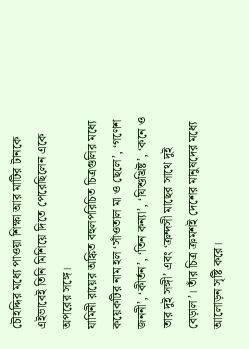চৌহদ্দির মধ্যে পাওয়া শিক্ষা আর মাটির টানকে এইভাবেই তিনি মিশিয়ে দিতে পেরেছিলেন একে অপরের সঙ্গে।
যামিনী রায়ের অঙ্কিত বহুলপরিচিত চিত্রগুলির মধ্যে কয়েকটির নাম হল ‘সাঁওতাল মা ও ছেলে’, ‘গণেশ জননী’, ‘কীর্তন’, ‘তিন কন্যা’, ‘যিশুখ্রিষ্ট’, ‘কনে ও তার দুই সঙ্গী’ এবং ‘ক্রন্দসী মাছের সাথে দুই বেড়াল’। তাঁর চিত্র ক্রমশই দেশের মানুষদের মধ্যে আলোড়ন সৃষ্টি করে।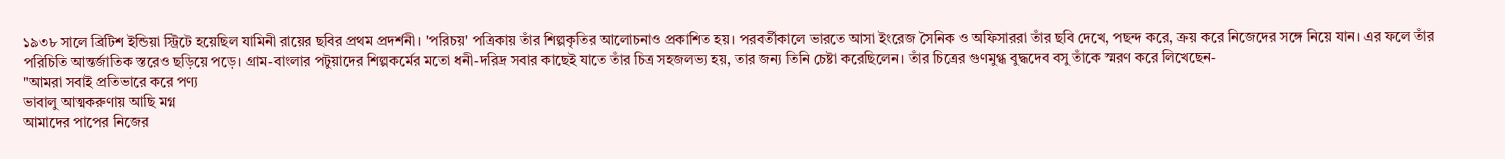১৯৩৮ সালে ব্রিটিশ ইন্ডিয়া স্ট্রিটে হয়েছিল যামিনী রায়ের ছবির প্রথম প্রদর্শনী। 'পরিচয়' পত্রিকায় তাঁর শিল্পকৃতির আলোচনাও প্রকাশিত হয়। পরবর্তীকালে ভারতে আসা ইংরেজ সৈনিক ও অফিসাররা তাঁর ছবি দেখে, পছন্দ করে, ক্রয় করে নিজেদের সঙ্গে নিয়ে যান। এর ফলে তাঁর পরিচিতি আন্তর্জাতিক স্তরেও ছড়িয়ে পড়ে। গ্রাম-বাংলার পটুয়াদের শিল্পকর্মের মতো ধনী-দরিদ্র সবার কাছেই যাতে তাঁর চিত্র সহজলভ্য হয়, তার জন্য তিনি চেষ্টা করেছিলেন। তাঁর চিত্রের গুণমুগ্ধ বুদ্ধদেব বসু তাঁকে স্মরণ করে লিখেছেন-
"আমরা সবাই প্রতিভারে করে পণ্য
ভাবালু আত্মকরুণায় আছি মগ্ন
আমাদের পাপের নিজের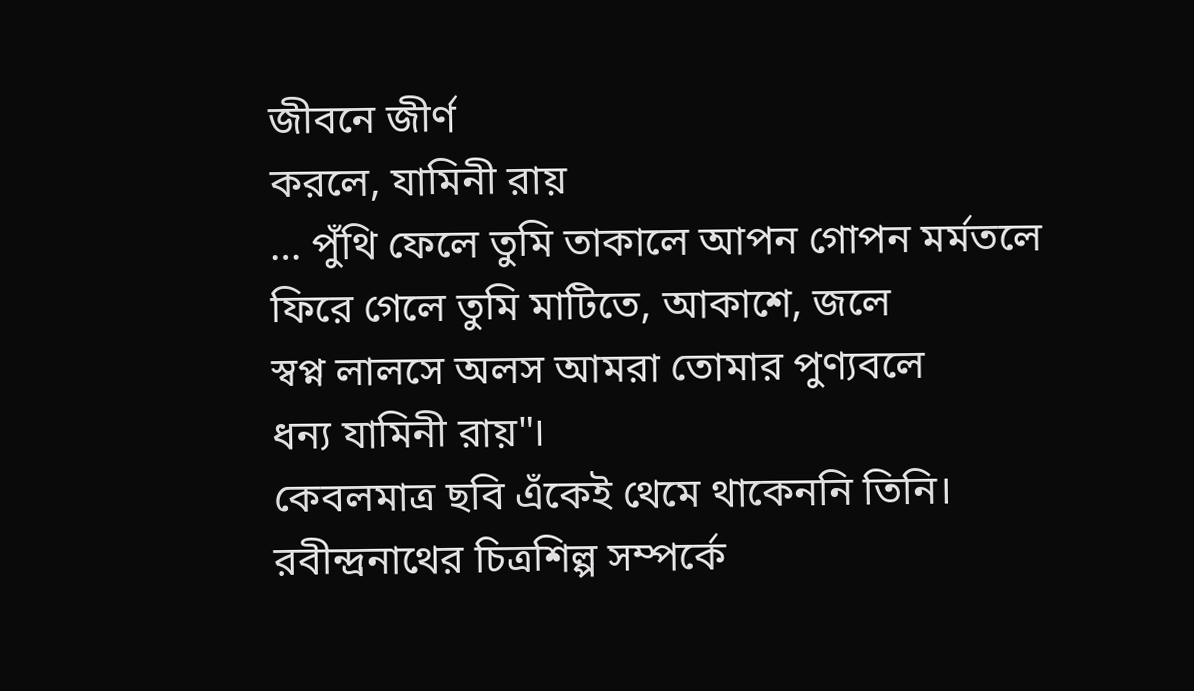জীবনে জীর্ণ
করলে, যামিনী রায়
… পুঁথি ফেলে তুমি তাকালে আপন গোপন মর্মতলে
ফিরে গেলে তুমি মাটিতে, আকাশে, জলে
স্বপ্ন লালসে অলস আমরা তোমার পুণ্যবলে
ধন্য যামিনী রায়"।
কেবলমাত্র ছবি এঁকেই থেমে থাকেননি তিনি। রবীন্দ্রনাথের চিত্রশিল্প সম্পর্কে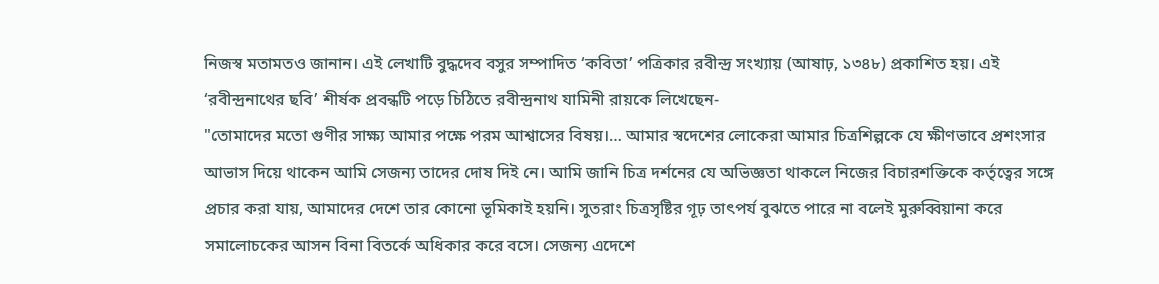নিজস্ব মতামতও জানান। এই লেখাটি বুদ্ধদেব বসুর সম্পাদিত ‘কবিতা’ পত্রিকার রবীন্দ্র সংখ্যায় (আষাঢ়, ১৩৪৮) প্রকাশিত হয়। এই ‘রবীন্দ্রনাথের ছবি’ শীর্ষক প্রবন্ধটি পড়ে চিঠিতে রবীন্দ্রনাথ যামিনী রায়কে লিখেছেন-
"তোমাদের মতো গুণীর সাক্ষ্য আমার পক্ষে পরম আশ্বাসের বিষয়।… আমার স্বদেশের লোকেরা আমার চিত্রশিল্পকে যে ক্ষীণভাবে প্রশংসার আভাস দিয়ে থাকেন আমি সেজন্য তাদের দোষ দিই নে। আমি জানি চিত্র দর্শনের যে অভিজ্ঞতা থাকলে নিজের বিচারশক্তিকে কর্তৃত্বের সঙ্গে প্রচার করা যায়, আমাদের দেশে তার কোনো ভূমিকাই হয়নি। সুতরাং চিত্রসৃষ্টির গূঢ় তাৎপর্য বুঝতে পারে না বলেই মুরুব্বিয়ানা করে সমালোচকের আসন বিনা বিতর্কে অধিকার করে বসে। সেজন্য এদেশে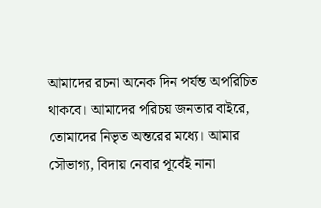আমাদের রচনা অনেক দিন পর্যন্ত অপরিচিত থাকবে। আমাদের পরিচয় জনতার বাইরে, তোমাদের নিভৃত অন্তরের মধ্যে। আমার সৌভাগ্য, বিদায় নেবার পূর্বেই নানা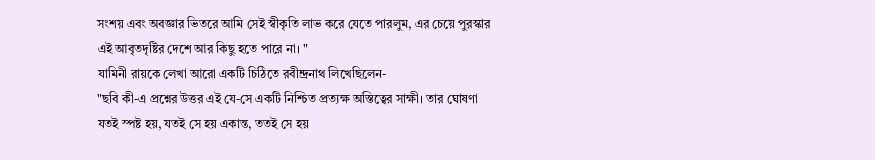সংশয় এবং অবজ্ঞার ভিতরে আমি সেই স্বীকৃতি লাভ করে যেতে পারলুম, এর চেয়ে পুরস্কার এই আবৃতদৃষ্টির দেশে আর কিছু হতে পারে না। "
যামিনী রায়কে লেখা আরো একটি চিঠিতে রবীন্দ্রনাথ লিখেছিলেন-
"ছবি কী-এ প্রশ্নের উত্তর এই যে-সে একটি নিশ্চিত প্রত্যক্ষ অস্তিত্বের সাক্ষী। তার ঘোষণা যতই স্পষ্ট হয়, যতই সে হয় একান্ত, ততই সে হয়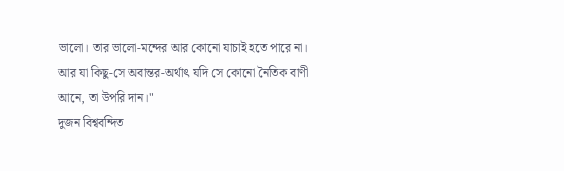ভালো। তার ভালো-মন্দের আর কোনো যাচাই হতে পারে না। আর যা কিছু-সে অবান্তর-অর্থাৎ যদি সে কোনো নৈতিক বাণী আনে, তা উপরি দান।"
দুজন বিশ্ববন্দিত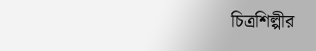চিত্রশিল্পীর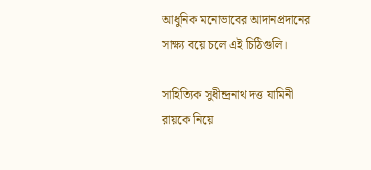আধুনিক মনোভাবের আদানপ্রদানের সাক্ষ্য বয়ে চলে এই চিঠিগুলি।

সাহিত্যিক সুধীন্দ্রনাথ দত্ত যামিনী রায়কে নিয়ে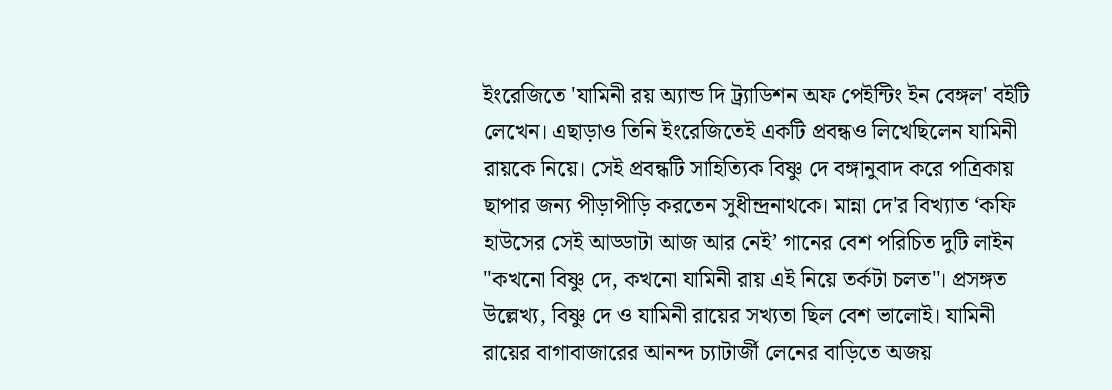ইংরেজিতে 'যামিনী রয় অ্যান্ড দি ট্র্যাডিশন অফ পেইন্টিং ইন বেঙ্গল' বইটি লেখেন। এছাড়াও তিনি ইংরেজিতেই একটি প্রবন্ধও লিখেছিলেন যামিনী রায়কে নিয়ে। সেই প্রবন্ধটি সাহিত্যিক বিষ্ণু দে বঙ্গানুবাদ করে পত্রিকায় ছাপার জন্য পীড়াপীড়ি করতেন সুধীন্দ্রনাথকে। মান্না দে'র বিখ্যাত ‘কফি হাউসের সেই আড্ডাটা আজ আর নেই’ গানের বেশ পরিচিত দুটি লাইন "কখনো বিষ্ণু দে, কখনো যামিনী রায় এই নিয়ে তর্কটা চলত"। প্রসঙ্গত উল্লেখ্য, বিষ্ণু দে ও যামিনী রায়ের সখ্যতা ছিল বেশ ভালোই। যামিনী রায়ের বাগাবাজারের আনন্দ চ্যাটার্জী লেনের বাড়িতে অজয়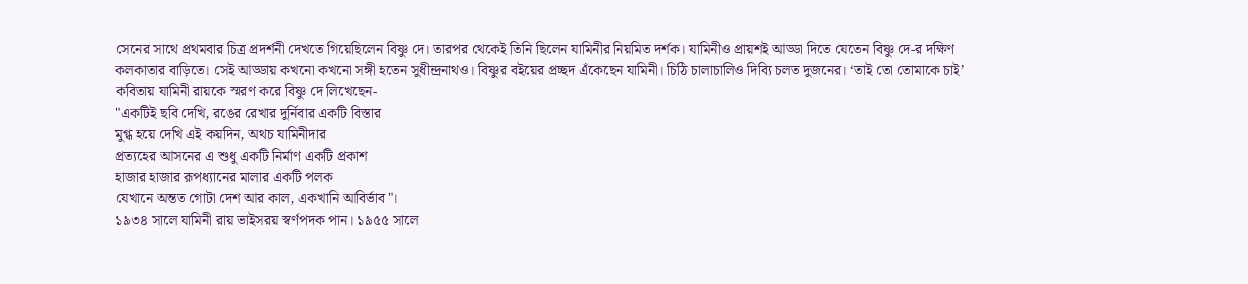সেনের সাথে প্রথমবার চিত্র প্রদর্শনী দেখতে গিয়েছিলেন বিষ্ণু দে। তারপর থেকেই তিনি ছিলেন যামিনীর নিয়মিত দর্শক। যামিনীও প্রায়শই আড্ডা দিতে যেতেন বিষ্ণু দে-র দক্ষিণ কলকাতার বাড়িতে। সেই আড্ডায় কখনো কখনো সঙ্গী হতেন সুধীন্দ্রনাথও। বিষ্ণুর বইয়ের প্রচ্ছদ এঁকেছেন যামিনী। চিঠি চালাচালিও দিব্যি চলত দুজনের। ‘তাই তো তোমাকে চাই’ কবিতায় যামিনী রায়কে স্মরণ করে বিষ্ণু দে লিখেছেন-
"একটিই ছবি দেখি, রঙের রেখার দুর্নিবার একটি বিস্তার
মুগ্ধ হয়ে দেখি এই কয়দিন, অথচ যামিনীদার
প্রত্যহের আসনের এ শুধু একটি নির্মাণ একটি প্রকাশ
হাজার হাজার রূপধ্যানের মালার একটি পলক
যেখানে অন্তত গোটা দেশ আর কাল, একখানি আবির্ভাব"।
১৯৩৪ সালে যামিনী রায় ভাইসরয় স্বর্ণপদক পান। ১৯৫৫ সালে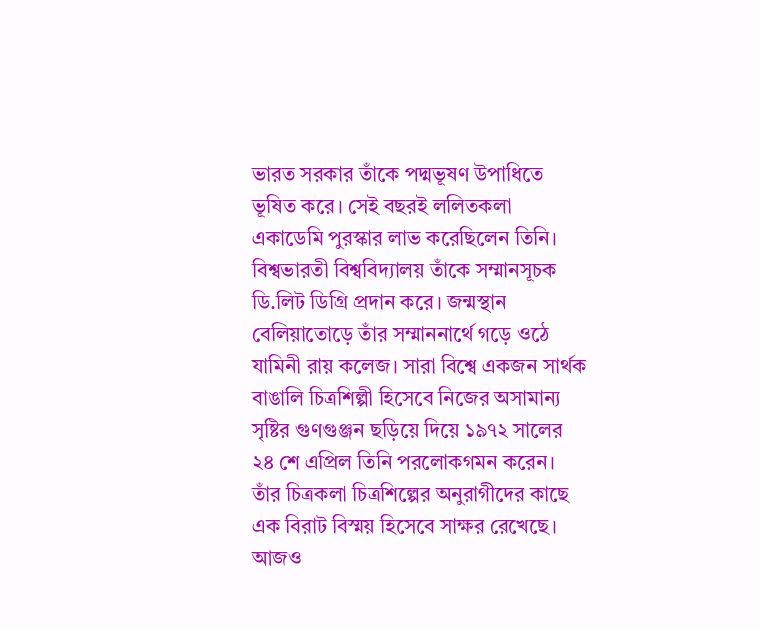ভারত সরকার তাঁকে পদ্মভূষণ উপাধিতে ভূষিত করে। সেই বছরই ললিতকলা একাডেমি পুরস্কার লাভ করেছিলেন তিনি। বিশ্বভারতী বিশ্ববিদ্যালয় তাঁকে সম্মানসূচক ডি.লিট ডিগ্রি প্রদান করে। জন্মস্থান বেলিয়াতোড়ে তাঁর সম্মাননার্থে গড়ে ওঠে যামিনী রায় কলেজ। সারা বিশ্বে একজন সার্থক বাঙালি চিত্রশিল্পী হিসেবে নিজের অসামান্য সৃষ্টির গুণগুঞ্জন ছড়িয়ে দিয়ে ১৯৭২ সালের ২৪ শে এপ্রিল তিনি পরলোকগমন করেন। তাঁর চিত্রকলা চিত্রশিল্পের অনুরাগীদের কাছে এক বিরাট বিস্ময় হিসেবে সাক্ষর রেখেছে। আজও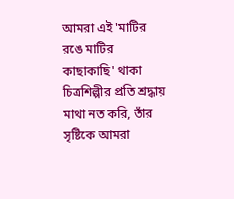আমরা এই 'মাটির রঙে মাটির কাছাকাছি' থাকা চিত্রশিল্পীর প্রতি শ্রদ্ধায় মাথা নত করি, তাঁর সৃষ্টিকে আমরা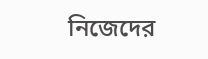নিজেদের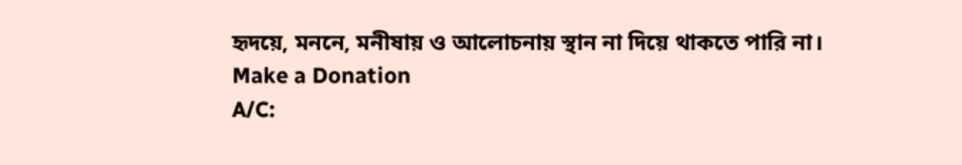হৃদয়ে, মননে, মনীষায় ও আলোচনায় স্থান না দিয়ে থাকতে পারি না।
Make a Donation
A/C: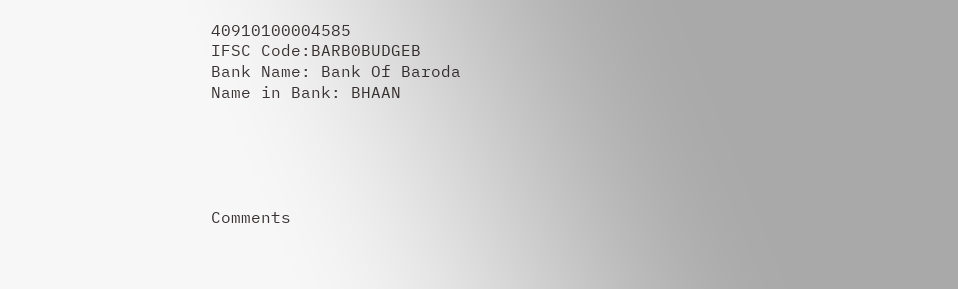40910100004585
IFSC Code:BARB0BUDGEB
Bank Name: Bank Of Baroda
Name in Bank: BHAAN





Comments